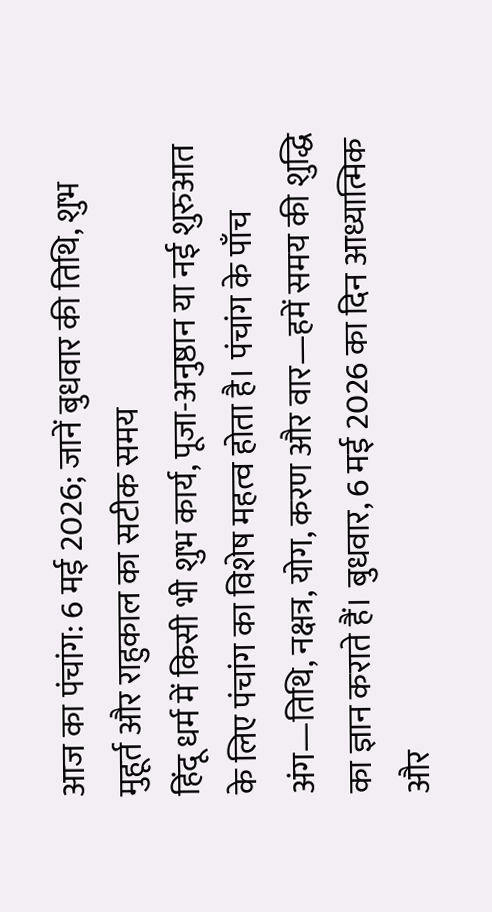आज का पंचांग: 6 मई 2026; जानें बुधवार की तिथि, शुभ मुहूर्त और राहुकाल का सटीक समय
हिंदू धर्म में किसी भी शुभ कार्य, पूजा-अनुष्ठान या नई शुरुआत के लिए पंचांग का विशेष महत्व होता है। पंचांग के पाँच अंग—तिथि, नक्षत्र, योग, करण और वार—हमें समय की शुद्धि का ज्ञान कराते हैं। बुधवार, 6 मई 2026 का दिन आध्यात्मिक और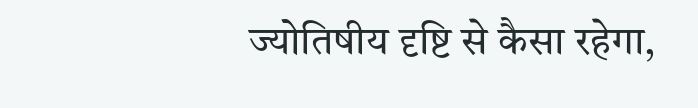ज्योतिषीय दृष्टि से कैसा रहेगा,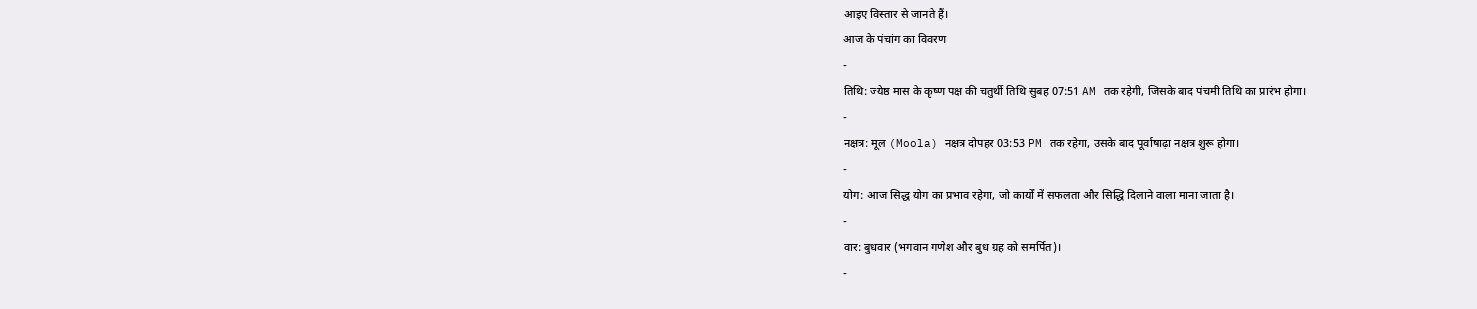आइए विस्तार से जानते हैं।
आज के पंचांग का विवरण
-
तिथि: ज्येष्ठ मास के कृष्ण पक्ष की चतुर्थी तिथि सुबह 07:51 AM तक रहेगी, जिसके बाद पंचमी तिथि का प्रारंभ होगा।
-
नक्षत्र: मूल (Moola) नक्षत्र दोपहर 03:53 PM तक रहेगा, उसके बाद पूर्वाषाढ़ा नक्षत्र शुरू होगा।
-
योग: आज सिद्ध योग का प्रभाव रहेगा, जो कार्यों में सफलता और सिद्धि दिलाने वाला माना जाता है।
-
वार: बुधवार (भगवान गणेश और बुध ग्रह को समर्पित)।
-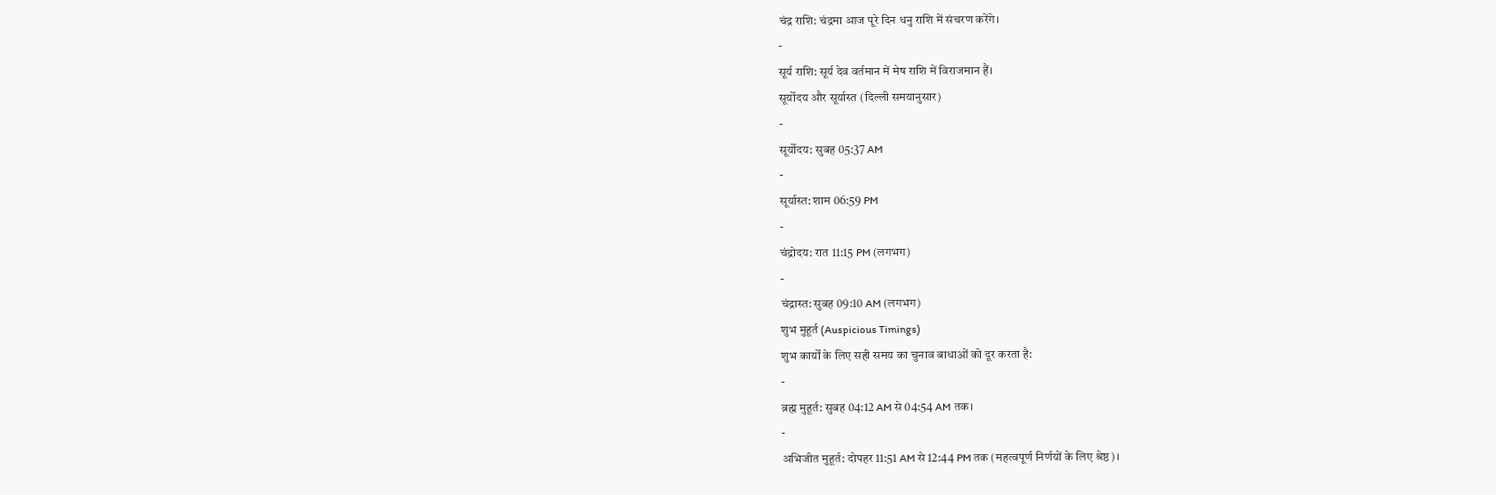चंद्र राशि: चंद्रमा आज पूरे दिन धनु राशि में संचरण करेंगे।
-
सूर्य राशि: सूर्य देव वर्तमान में मेष राशि में विराजमान हैं।
सूर्योदय और सूर्यास्त (दिल्ली समयानुसार)
-
सूर्योदय: सुबह 05:37 AM
-
सूर्यास्त: शाम 06:59 PM
-
चंद्रोदय: रात 11:15 PM (लगभग)
-
चंद्रास्त: सुबह 09:10 AM (लगभग)
शुभ मुहूर्त (Auspicious Timings)
शुभ कार्यों के लिए सही समय का चुनाव बाधाओं को दूर करता है:
-
ब्रह्म मुहूर्त: सुबह 04:12 AM से 04:54 AM तक।
-
अभिजीत मुहूर्त: दोपहर 11:51 AM से 12:44 PM तक (महत्वपूर्ण निर्णयों के लिए श्रेष्ठ)।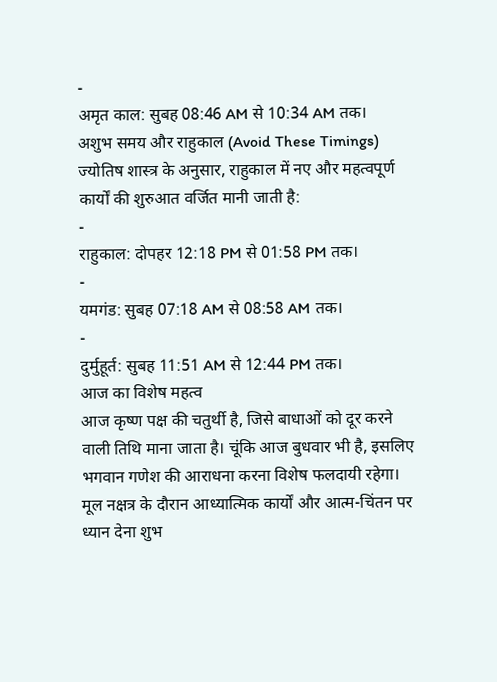-
अमृत काल: सुबह 08:46 AM से 10:34 AM तक।
अशुभ समय और राहुकाल (Avoid These Timings)
ज्योतिष शास्त्र के अनुसार, राहुकाल में नए और महत्वपूर्ण कार्यों की शुरुआत वर्जित मानी जाती है:
-
राहुकाल: दोपहर 12:18 PM से 01:58 PM तक।
-
यमगंड: सुबह 07:18 AM से 08:58 AM तक।
-
दुर्मुहूर्त: सुबह 11:51 AM से 12:44 PM तक।
आज का विशेष महत्व
आज कृष्ण पक्ष की चतुर्थी है, जिसे बाधाओं को दूर करने वाली तिथि माना जाता है। चूंकि आज बुधवार भी है, इसलिए भगवान गणेश की आराधना करना विशेष फलदायी रहेगा। मूल नक्षत्र के दौरान आध्यात्मिक कार्यों और आत्म-चिंतन पर ध्यान देना शुभ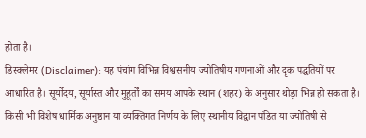होता है।
डिस्क्लेमर (Disclaimer): यह पंचांग विभिन्न विश्वसनीय ज्योतिषीय गणनाओं और दृक पद्धतियों पर आधारित है। सूर्योदय, सूर्यास्त और मुहूर्तों का समय आपके स्थान (शहर) के अनुसार थोड़ा भिन्न हो सकता है। किसी भी विशेष धार्मिक अनुष्ठान या व्यक्तिगत निर्णय के लिए स्थानीय विद्वान पंडित या ज्योतिषी से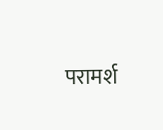परामर्श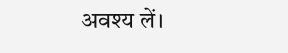अवश्य लें।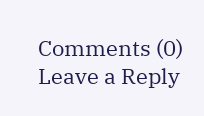Comments (0)
Leave a Reply